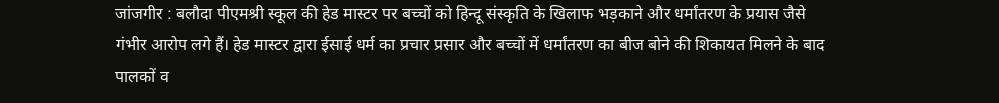जांजगीर : बलौदा पीएमश्री स्कूल की हेड मास्टर पर बच्चों को हिन्दू संस्कृति के खिलाफ भड़काने और धर्मांतरण के प्रयास जैसे गंभीर आरोप लगे हैं। हेड मास्टर द्वारा ईसाई धर्म का प्रचार प्रसार और बच्चों में धर्मांतरण का बीज बोने की शिकायत मिलने के बाद पालकों व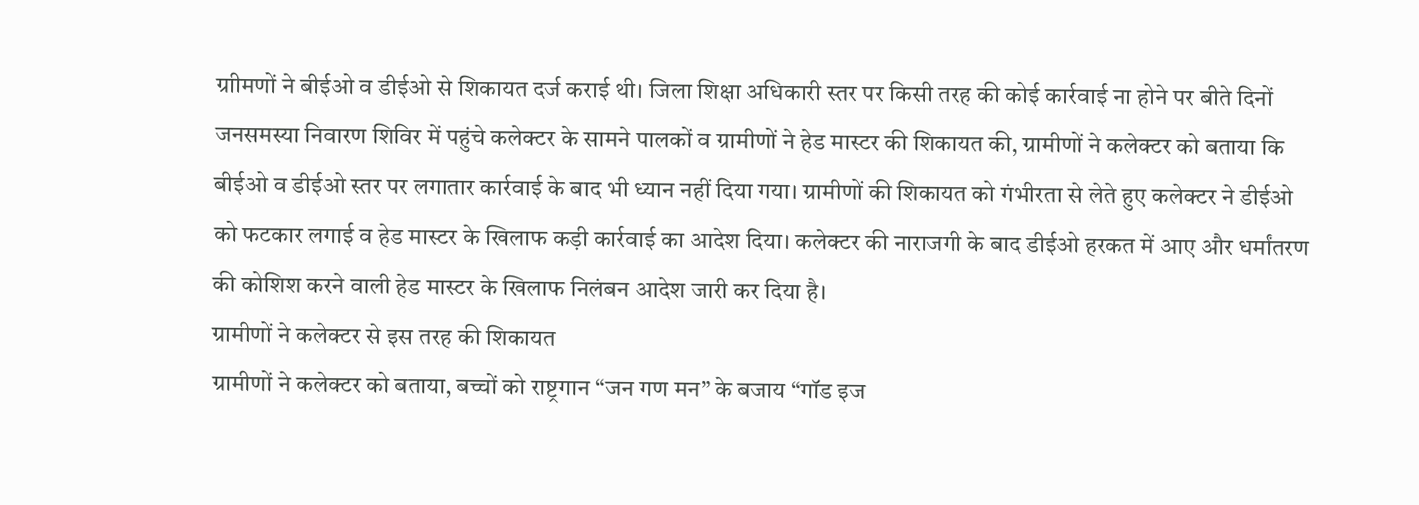ग्राीमणों ने बीईओ व डीईओ से शिकायत दर्ज कराई थी। जिला शिक्षा अधिकारी स्तर पर किसी तरह की कोई कार्रवाई ना होने पर बीते दिनों जनसमस्या निवारण शिविर में पहुंचे कलेक्टर के सामने पालकों व ग्रामीणों ने हेड मास्टर की शिकायत की, ग्रामीणों ने कलेक्टर को बताया कि बीईओ व डीईओ स्तर पर लगातार कार्रवाई के बाद भी ध्यान नहीं दिया गया। ग्रामीणों की शिकायत को गंभीरता से लेते हुए कलेक्टर ने डीईओ को फटकार लगाई व हेड मास्टर के खिलाफ कड़ी कार्रवाई का आदेश दिया। कलेक्टर की नाराजगी के बाद डीईओ हरकत में आए और धर्मांतरण की कोशिश करने वाली हेड मास्टर के खिलाफ निलंबन आदेश जारी कर दिया है।
ग्रामीणों ने कलेक्टर से इस तरह की शिकायत
ग्रामीणों ने कलेक्टर को बताया, बच्चों को राष्ट्रगान “जन गण मन” के बजाय “गॉड इज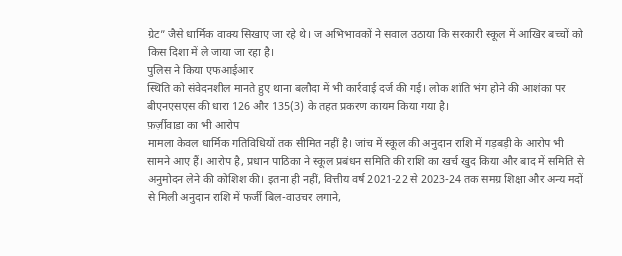ग्रेट” जैसे धार्मिक वाक्य सिखाए जा रहे थे। ज अभिभावकों ने सवाल उठाया कि सरकारी स्कूल में आखिर बच्चों को किस दिशा में ले जाया जा रहा है।
पुलिस ने किया एफआईआर
स्थिति को संवेदनशील मानते हुए थाना बलौदा में भी कार्रवाई दर्ज की गई। लोक शांति भंग होने की आशंका पर बीएनएसएस की धारा 126 और 135(3) के तहत प्रकरण कायम किया गया है।
फ़र्ज़ीवाडा का भी आरोप
मामला केवल धार्मिक गतिविधियों तक सीमित नहीं है। जांच में स्कूल की अनुदान राशि में गड़बड़ी के आरोप भी सामने आए हैं। आरोप है, प्रधान पाठिका ने स्कूल प्रबंधन समिति की राशि का खर्च खुद किया और बाद में समिति से अनुमोदन लेने की कोशिश की। इतना ही नहीं, वित्तीय वर्ष 2021-22 से 2023-24 तक समग्र शिक्षा और अन्य मदों से मिली अनुदान राशि में फर्जी बिल-वाउचर लगाने,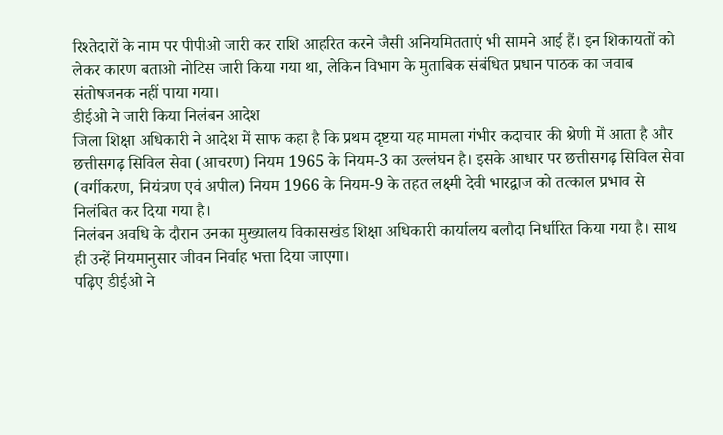रिश्तेदारों के नाम पर पीपीओ जारी कर राशि आहरित करने जैसी अनियमितताएं भी सामने आई हैं। इन शिकायतों को लेकर कारण बताओ नोटिस जारी किया गया था, लेकिन विभाग के मुताबिक संबंधित प्रधान पाठक का जवाब संतोषजनक नहीं पाया गया।
डीईओ ने जारी किया निलंबन आदेश
जिला शिक्षा अधिकारी ने आदेश में साफ कहा है कि प्रथम दृष्टया यह मामला गंभीर कदाचार की श्रेणी में आता है और छत्तीसगढ़ सिविल सेवा (आचरण) नियम 1965 के नियम-3 का उल्लंघन है। इसके आधार पर छत्तीसगढ़ सिविल सेवा (वर्गीकरण, नियंत्रण एवं अपील) नियम 1966 के नियम-9 के तहत लक्ष्मी देवी भारद्वाज को तत्काल प्रभाव से निलंबित कर दिया गया है।
निलंबन अवधि के दौरान उनका मुख्यालय विकासखंड शिक्षा अधिकारी कार्यालय बलौदा निर्धारित किया गया है। साथ ही उन्हें नियमानुसार जीवन निर्वाह भत्ता दिया जाएगा।
पढ़िए डीईओ ने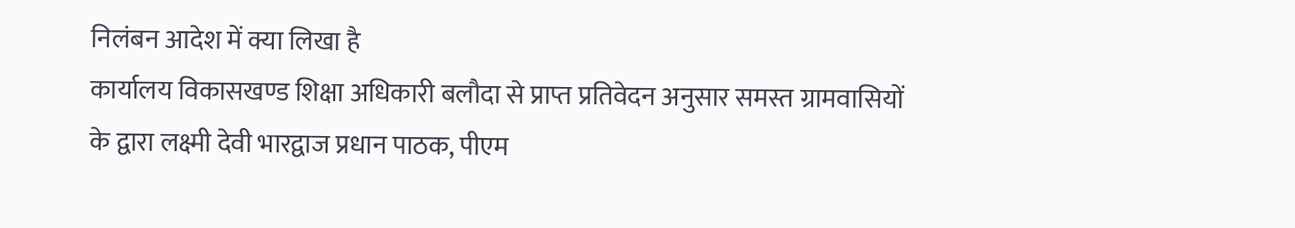निलंबन आदेश में क्या लिखा है
कार्यालय विकासखण्ड शिक्षा अधिकारी बलौदा से प्राप्त प्रतिवेदन अनुसार समस्त ग्रामवासियों के द्वारा लक्ष्मी देवी भारद्वाज प्रधान पाठक, पीएम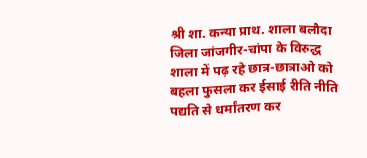श्री शा. कन्या प्राथ. शाला बलौदा जिला जांजगीर-चांपा के विरुद्ध शाला में पढ़ रहे छात्र-छात्राओ को बहला फुसला कर ईसाई रीति नीति पद्यति से धर्मांतरण कर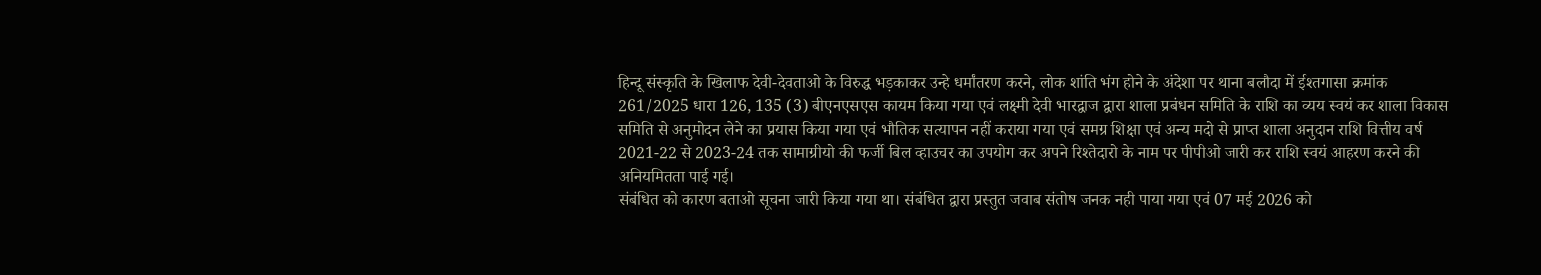हिन्दू संस्कृति के खिलाफ देवी-देवताओ के विरुद्ध भड़काकर उन्हे धर्मांतरण करने, लोक शांति भंग होने के अंदेशा पर थाना बलौदा में ईश्तगासा क्रमांक 261/2025 धारा 126, 135 (3) बीएनएसएस कायम किया गया एवं लक्ष्मी देवी भारद्वाज द्वारा शाला प्रबंधन समिति के राशि का व्यय स्वयं कर शाला विकास समिति से अनुमोदन लेने का प्रयास किया गया एवं भौतिक सत्यापन नहीं कराया गया एवं समग्र शिक्षा एवं अन्य मदो से प्राप्त शाला अनुदान राशि वित्तीय वर्ष 2021-22 से 2023-24 तक सामाग्रीयो की फर्जी बिल व्हाउचर का उपयोग कर अपने रिश्तेदारो के नाम पर पीपीओ जारी कर राशि स्वयं आहरण करने की अनियमितता पाई गई।
संबंधित को कारण बताओ सूचना जारी किया गया था। संबंधित द्वारा प्रस्तुत जवाब संतोष जनक नही पाया गया एवं 07 मई 2026 को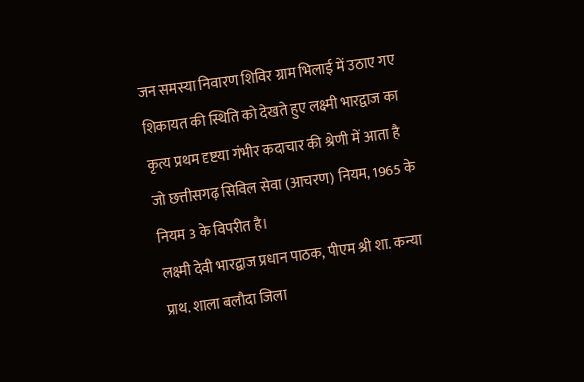जन समस्या निवारण शिविर ग्राम भिलाई में उठाए गए शिकायत की स्थिति को देखते हुए लक्ष्मी भारद्वाज का कृत्य प्रथम दृष्टया गंभीर कदाचार की श्रेणी में आता है जो छत्तीसगढ़ सिविल सेवा (आचरण) नियम, 1965 के नियम 3 के विपरीत है।
लक्ष्मी देवी भारद्वाज प्रधान पाठक, पीएम श्री शा. कन्या प्राथ. शाला बलौदा जिला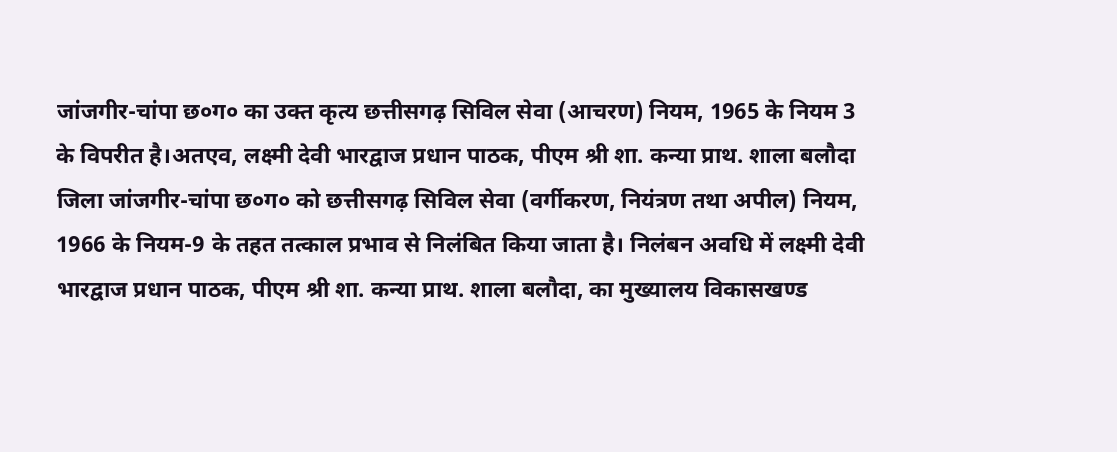जांजगीर-चांपा छ०ग० का उक्त कृत्य छत्तीसगढ़ सिविल सेवा (आचरण) नियम, 1965 के नियम 3 के विपरीत है।अतएव, लक्ष्मी देवी भारद्वाज प्रधान पाठक, पीएम श्री शा. कन्या प्राथ. शाला बलौदा जिला जांजगीर-चांपा छ०ग० को छत्तीसगढ़ सिविल सेवा (वर्गीकरण, नियंत्रण तथा अपील) नियम, 1966 के नियम-9 के तहत तत्काल प्रभाव से निलंबित किया जाता है। निलंबन अवधि में लक्ष्मी देवी भारद्वाज प्रधान पाठक, पीएम श्री शा. कन्या प्राथ. शाला बलौदा, का मुख्यालय विकासखण्ड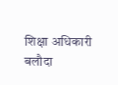शिक्षा अधिकारी बलौदा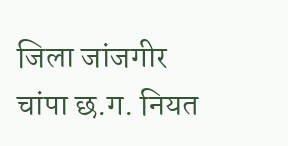जिला जांजगीर चांपा छ.ग. नियत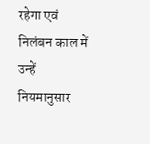रहेगा एवं निलंबन काल में उन्हें नियमानुसार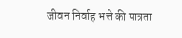जीवन निर्वाह भत्ते की पात्रता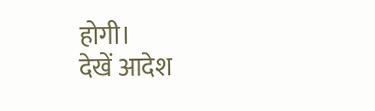होगी।
देखें आदेश